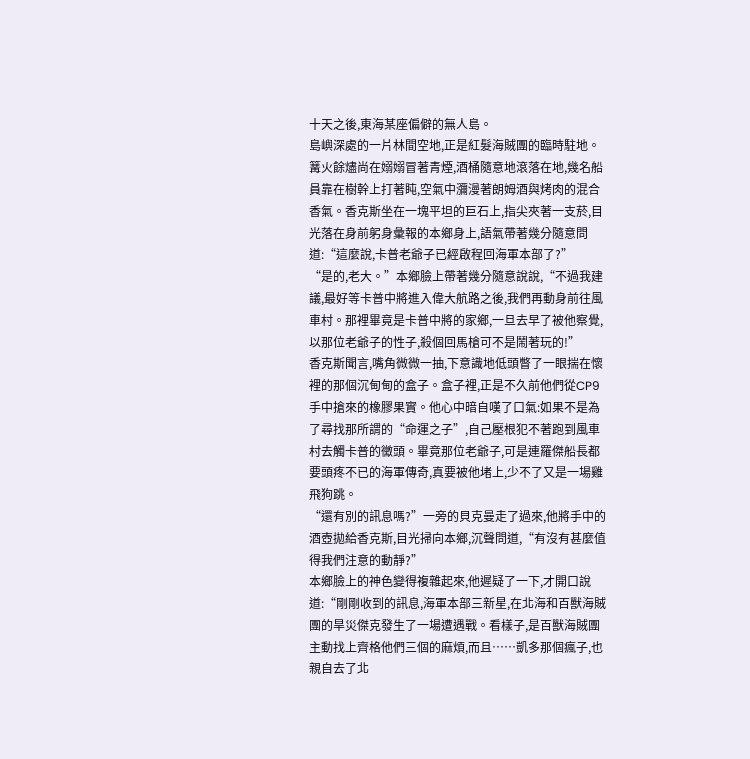十天之後,東海某座偏僻的無人島。
島嶼深處的一片林間空地,正是紅髮海賊團的臨時駐地。篝火餘燼尚在嫋嫋冒著青煙,酒桶隨意地滾落在地,幾名船員靠在樹幹上打著盹,空氣中瀰漫著朗姆酒與烤肉的混合香氣。香克斯坐在一塊平坦的巨石上,指尖夾著一支菸,目光落在身前躬身彙報的本鄉身上,語氣帶著幾分隨意問道:“這麼說,卡普老爺子已經啟程回海軍本部了?”
“是的,老大。”本鄉臉上帶著幾分隨意說說,“不過我建議,最好等卡普中將進入偉大航路之後,我們再動身前往風車村。那裡畢竟是卡普中將的家鄉,一旦去早了被他察覺,以那位老爺子的性子,殺個回馬槍可不是鬧著玩的!”
香克斯聞言,嘴角微微一抽,下意識地低頭瞥了一眼揣在懷裡的那個沉甸甸的盒子。盒子裡,正是不久前他們從CP9手中搶來的橡膠果實。他心中暗自嘆了口氣:如果不是為了尋找那所謂的“命運之子”,自己壓根犯不著跑到風車村去觸卡普的黴頭。畢竟那位老爺子,可是連羅傑船長都要頭疼不已的海軍傳奇,真要被他堵上,少不了又是一場雞飛狗跳。
“還有別的訊息嗎?”一旁的貝克曼走了過來,他將手中的酒壺拋給香克斯,目光掃向本鄉,沉聲問道,“有沒有甚麼值得我們注意的動靜?”
本鄉臉上的神色變得複雜起來,他遲疑了一下,才開口說道:“剛剛收到的訊息,海軍本部三新星,在北海和百獸海賊團的旱災傑克發生了一場遭遇戰。看樣子,是百獸海賊團主動找上齊格他們三個的麻煩,而且……凱多那個瘋子,也親自去了北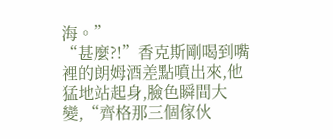海。”
“甚麼?!”香克斯剛喝到嘴裡的朗姆酒差點噴出來,他猛地站起身,臉色瞬間大變,“齊格那三個傢伙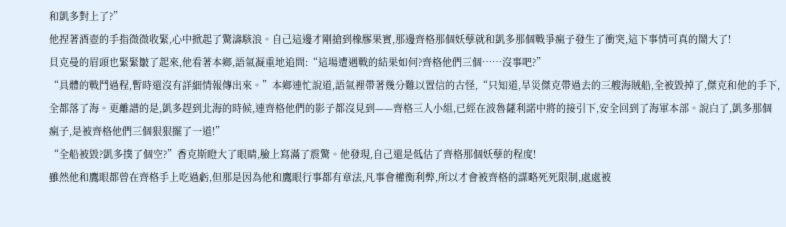和凱多對上了?”
他捏著酒壺的手指微微收緊,心中掀起了驚濤駭浪。自己這邊才剛搶到橡膠果實,那邊齊格那個妖孽就和凱多那個戰爭瘋子發生了衝突,這下事情可真的鬧大了!
貝克曼的眉頭也緊緊皺了起來,他看著本鄉,語氣凝重地追問:“這場遭遇戰的結果如何?齊格他們三個……沒事吧?”
“具體的戰鬥過程,暫時還沒有詳細情報傳出來。”本鄉連忙說道,語氣裡帶著幾分難以置信的古怪,“只知道,旱災傑克帶過去的三艘海賊船,全被毀掉了,傑克和他的手下,全都落了海。更離譜的是,凱多趕到北海的時候,連齊格他們的影子都沒見到——齊格三人小組,已經在波魯薩利諾中將的接引下,安全回到了海軍本部。說白了,凱多那個瘋子,是被齊格他們三個狠狠擺了一道!”
“全船被毀?凱多撲了個空?”香克斯瞪大了眼睛,臉上寫滿了震驚。他發現,自己還是低估了齊格那個妖孽的程度!
雖然他和鷹眼都曾在齊格手上吃過虧,但那是因為他和鷹眼行事都有章法,凡事會權衡利弊,所以才會被齊格的謀略死死限制,處處被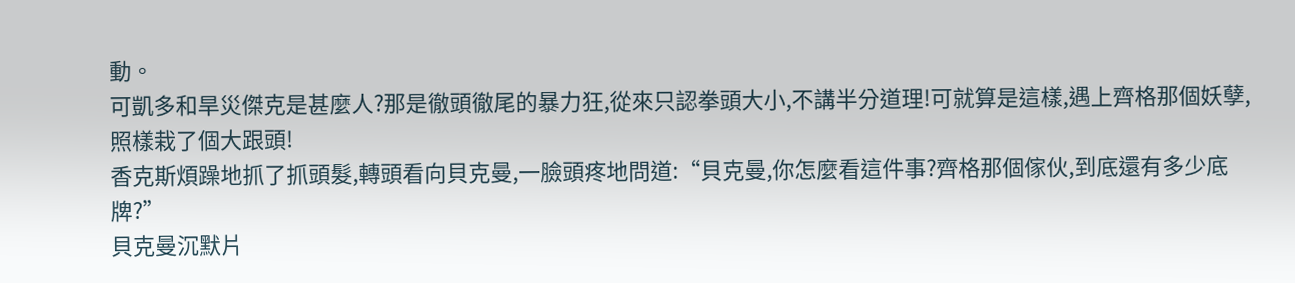動。
可凱多和旱災傑克是甚麼人?那是徹頭徹尾的暴力狂,從來只認拳頭大小,不講半分道理!可就算是這樣,遇上齊格那個妖孽,照樣栽了個大跟頭!
香克斯煩躁地抓了抓頭髮,轉頭看向貝克曼,一臉頭疼地問道:“貝克曼,你怎麼看這件事?齊格那個傢伙,到底還有多少底牌?”
貝克曼沉默片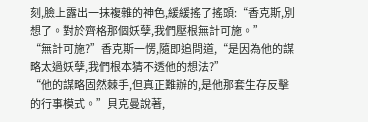刻,臉上露出一抹複雜的神色,緩緩搖了搖頭:“香克斯,別想了。對於齊格那個妖孽,我們壓根無計可施。”
“無計可施?”香克斯一愣,隨即追問道,“是因為他的謀略太過妖孽,我們根本猜不透他的想法?”
“他的謀略固然棘手,但真正難辦的,是他那套生存反擊的行事模式。”貝克曼說著,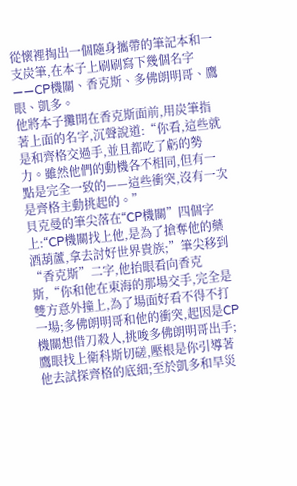從懷裡掏出一個隨身攜帶的筆記本和一支炭筆,在本子上刷刷寫下幾個名字——CP機關、香克斯、多佛朗明哥、鷹眼、凱多。
他將本子攤開在香克斯面前,用炭筆指著上面的名字,沉聲說道:“你看,這些就是和齊格交過手,並且都吃了虧的勢力。雖然他們的動機各不相同,但有一點是完全一致的——這些衝突,沒有一次是齊格主動挑起的。”
貝克曼的筆尖落在“CP機關”四個字上:“CP機關找上他,是為了搶奪他的藥酒葫蘆,拿去討好世界貴族;”筆尖移到“香克斯”二字,他抬眼看向香克斯,“你和他在東海的那場交手,完全是雙方意外撞上,為了場面好看不得不打一場;多佛朗明哥和他的衝突,起因是CP機關想借刀殺人,挑唆多佛朗明哥出手;鷹眼找上衛科斯切磋,壓根是你引導著他去試探齊格的底細;至於凱多和旱災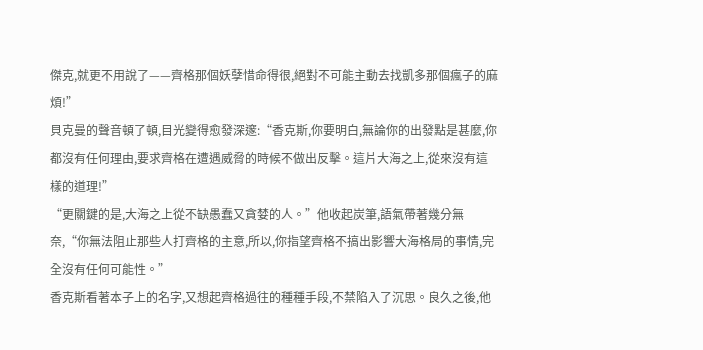傑克,就更不用說了——齊格那個妖孽惜命得很,絕對不可能主動去找凱多那個瘋子的麻煩!”
貝克曼的聲音頓了頓,目光變得愈發深邃:“香克斯,你要明白,無論你的出發點是甚麼,你都沒有任何理由,要求齊格在遭遇威脅的時候不做出反擊。這片大海之上,從來沒有這樣的道理!”
“更關鍵的是,大海之上從不缺愚蠢又貪婪的人。”他收起炭筆,語氣帶著幾分無奈,“你無法阻止那些人打齊格的主意,所以,你指望齊格不搞出影響大海格局的事情,完全沒有任何可能性。”
香克斯看著本子上的名字,又想起齊格過往的種種手段,不禁陷入了沉思。良久之後,他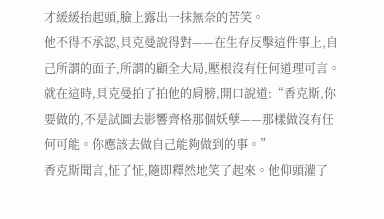才緩緩抬起頭,臉上露出一抹無奈的苦笑。
他不得不承認,貝克曼說得對——在生存反擊這件事上,自己所謂的面子,所謂的顧全大局,壓根沒有任何道理可言。
就在這時,貝克曼拍了拍他的肩膀,開口說道:“香克斯,你要做的,不是試圖去影響齊格那個妖孽——那樣做沒有任何可能。你應該去做自己能夠做到的事。”
香克斯聞言,怔了怔,隨即釋然地笑了起來。他仰頭灌了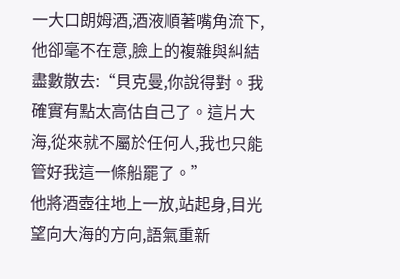一大口朗姆酒,酒液順著嘴角流下,他卻毫不在意,臉上的複雜與糾結盡數散去:“貝克曼,你說得對。我確實有點太高估自己了。這片大海,從來就不屬於任何人,我也只能管好我這一條船罷了。”
他將酒壺往地上一放,站起身,目光望向大海的方向,語氣重新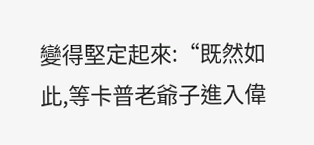變得堅定起來:“既然如此,等卡普老爺子進入偉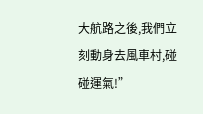大航路之後,我們立刻動身去風車村,碰碰運氣!”